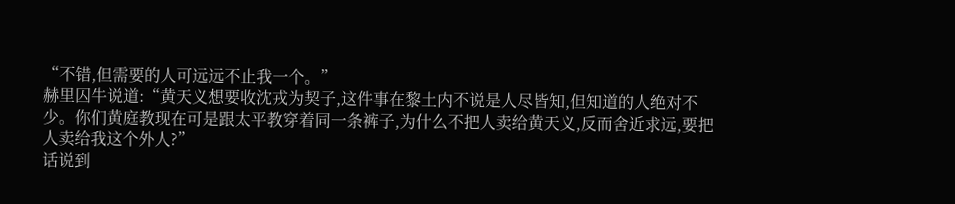“不错,但需要的人可远远不止我一个。”
赫里囚牛说道:“黄天义想要收沈戎为契子,这件事在黎土内不说是人尽皆知,但知道的人绝对不少。你们黄庭教现在可是跟太平教穿着同一条裤子,为什么不把人卖给黄天义,反而舍近求远,要把人卖给我这个外人?”
话说到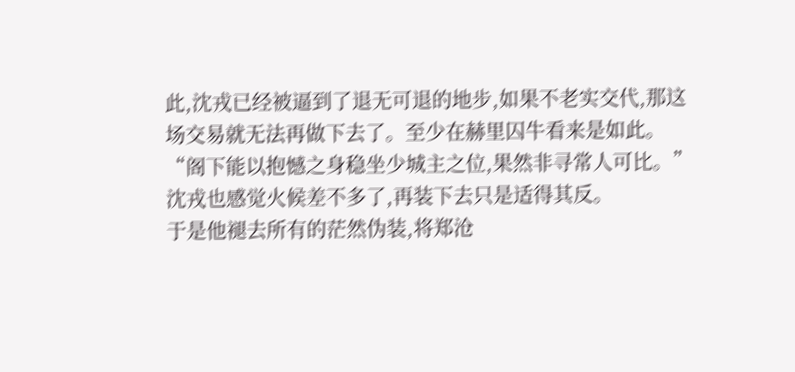此,沈戎已经被逼到了退无可退的地步,如果不老实交代,那这场交易就无法再做下去了。至少在赫里囚牛看来是如此。
“阁下能以抱憾之身稳坐少城主之位,果然非寻常人可比。”
沈戎也感觉火候差不多了,再装下去只是适得其反。
于是他褪去所有的茫然伪装,将郑沧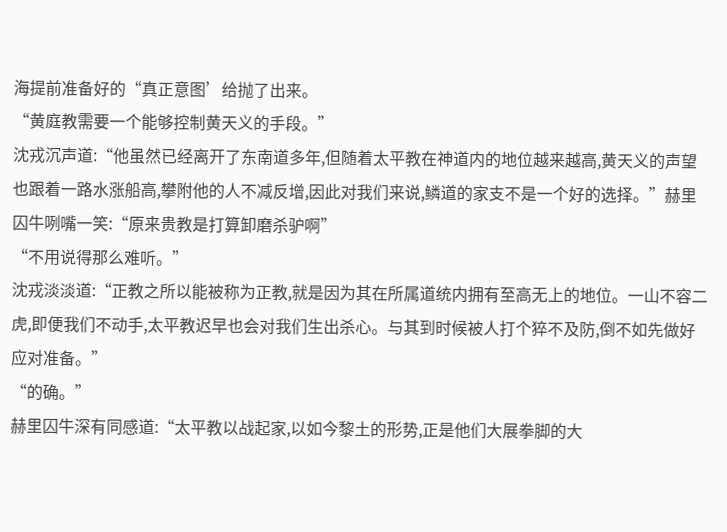海提前准备好的“真正意图’给抛了出来。
“黄庭教需要一个能够控制黄天义的手段。”
沈戎沉声道:“他虽然已经离开了东南道多年,但随着太平教在神道内的地位越来越高,黄天义的声望也跟着一路水涨船高,攀附他的人不减反增,因此对我们来说,鳞道的家支不是一个好的选择。”赫里囚牛咧嘴一笑:“原来贵教是打算卸磨杀驴啊”
“不用说得那么难听。”
沈戎淡淡道:“正教之所以能被称为正教,就是因为其在所属道统内拥有至高无上的地位。一山不容二虎,即便我们不动手,太平教迟早也会对我们生出杀心。与其到时候被人打个猝不及防,倒不如先做好应对准备。”
“的确。”
赫里囚牛深有同感道:“太平教以战起家,以如今黎土的形势,正是他们大展拳脚的大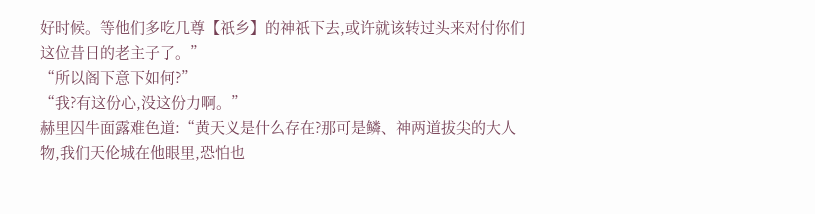好时候。等他们多吃几尊【祇乡】的神祇下去,或许就该转过头来对付你们这位昔日的老主子了。”
“所以阁下意下如何?”
“我?有这份心,没这份力啊。”
赫里囚牛面露难色道:“黄天义是什么存在?那可是鳞、神两道拔尖的大人物,我们天伦城在他眼里,恐怕也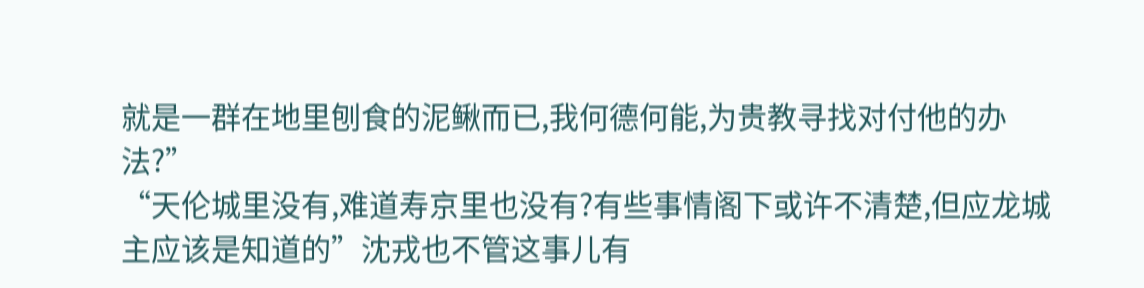就是一群在地里刨食的泥鳅而已,我何德何能,为贵教寻找对付他的办法?”
“天伦城里没有,难道寿京里也没有?有些事情阁下或许不清楚,但应龙城主应该是知道的”沈戎也不管这事儿有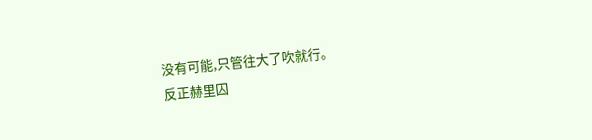没有可能,只管往大了吹就行。
反正赫里囚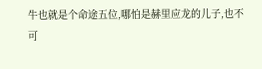牛也就是个命途五位,哪怕是赫里应龙的儿子,也不可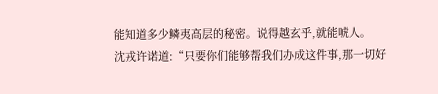能知道多少鳞夷高层的秘密。说得越玄乎,就能唬人。
沈戎许诺道:“只要你们能够帮我们办成这件事,那一切好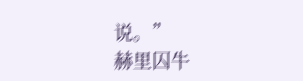说。”
赫里囚牛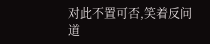对此不置可否,笑着反问道